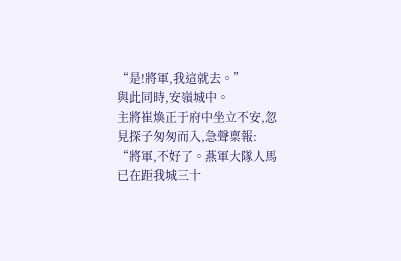“是!將軍,我這就去。”
與此同時,安嶺城中。
主將崔煥正于府中坐立不安,忽見探子匆匆而入,急聲稟報:
“將軍,不好了。燕軍大隊人馬已在距我城三十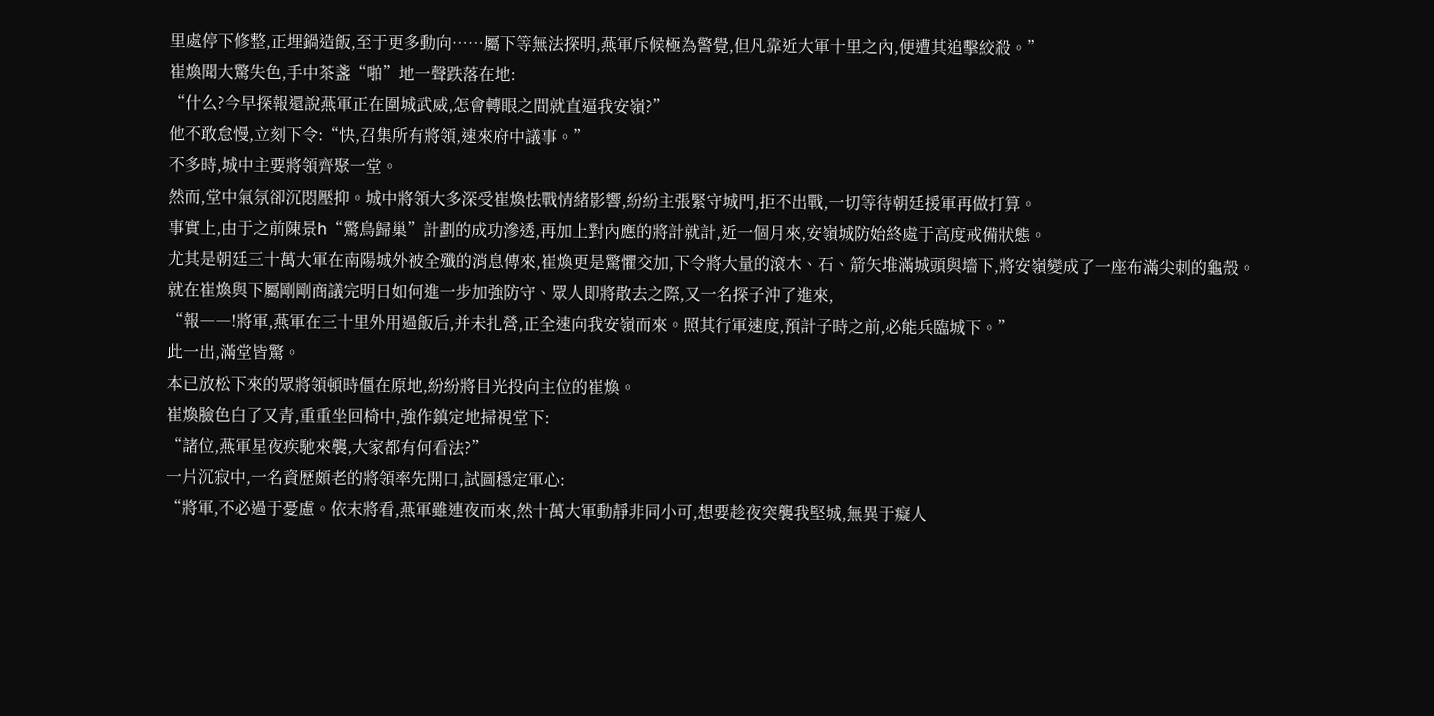里處停下修整,正埋鍋造飯,至于更多動向……屬下等無法探明,燕軍斥候極為警覺,但凡靠近大軍十里之內,便遭其追擊絞殺。”
崔煥聞大驚失色,手中茶盞“啪”地一聲跌落在地:
“什么?今早探報還說燕軍正在圍城武威,怎會轉眼之間就直逼我安嶺?”
他不敢怠慢,立刻下令:“快,召集所有將領,速來府中議事。”
不多時,城中主要將領齊聚一堂。
然而,堂中氣氛卻沉悶壓抑。城中將領大多深受崔煥怯戰情緒影響,紛紛主張緊守城門,拒不出戰,一切等待朝廷援軍再做打算。
事實上,由于之前陳景h“驚鳥歸巢”計劃的成功滲透,再加上對內應的將計就計,近一個月來,安嶺城防始終處于高度戒備狀態。
尤其是朝廷三十萬大軍在南陽城外被全殲的消息傳來,崔煥更是驚懼交加,下令將大量的滾木、石、箭矢堆滿城頭與墻下,將安嶺變成了一座布滿尖刺的龜殼。
就在崔煥與下屬剛剛商議完明日如何進一步加強防守、眾人即將散去之際,又一名探子沖了進來,
“報――!將軍,燕軍在三十里外用過飯后,并未扎營,正全速向我安嶺而來。照其行軍速度,預計子時之前,必能兵臨城下。”
此一出,滿堂皆驚。
本已放松下來的眾將領頓時僵在原地,紛紛將目光投向主位的崔煥。
崔煥臉色白了又青,重重坐回椅中,強作鎮定地掃視堂下:
“諸位,燕軍星夜疾馳來襲,大家都有何看法?”
一片沉寂中,一名資歷頗老的將領率先開口,試圖穩定軍心:
“將軍,不必過于憂慮。依末將看,燕軍雖連夜而來,然十萬大軍動靜非同小可,想要趁夜突襲我堅城,無異于癡人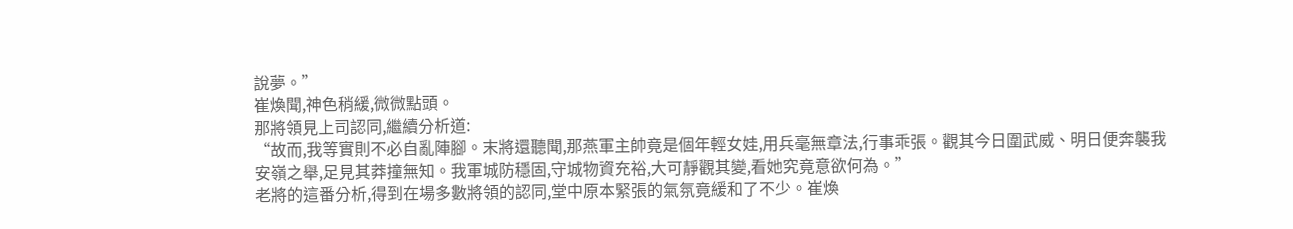說夢。”
崔煥聞,神色稍緩,微微點頭。
那將領見上司認同,繼續分析道:
“故而,我等實則不必自亂陣腳。末將還聽聞,那燕軍主帥竟是個年輕女娃,用兵毫無章法,行事乖張。觀其今日圍武威、明日便奔襲我安嶺之舉,足見其莽撞無知。我軍城防穩固,守城物資充裕,大可靜觀其變,看她究竟意欲何為。”
老將的這番分析,得到在場多數將領的認同,堂中原本緊張的氣氛竟緩和了不少。崔煥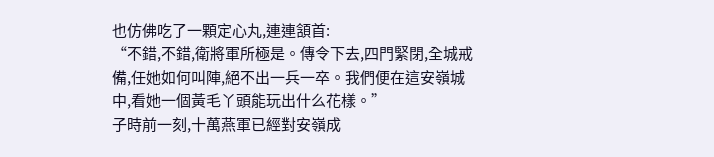也仿佛吃了一顆定心丸,連連頷首:
“不錯,不錯,衛將軍所極是。傳令下去,四門緊閉,全城戒備,任她如何叫陣,絕不出一兵一卒。我們便在這安嶺城中,看她一個黃毛丫頭能玩出什么花樣。”
子時前一刻,十萬燕軍已經對安嶺成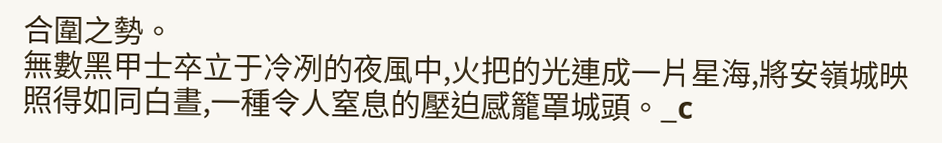合圍之勢。
無數黑甲士卒立于冷冽的夜風中,火把的光連成一片星海,將安嶺城映照得如同白晝,一種令人窒息的壓迫感籠罩城頭。_c